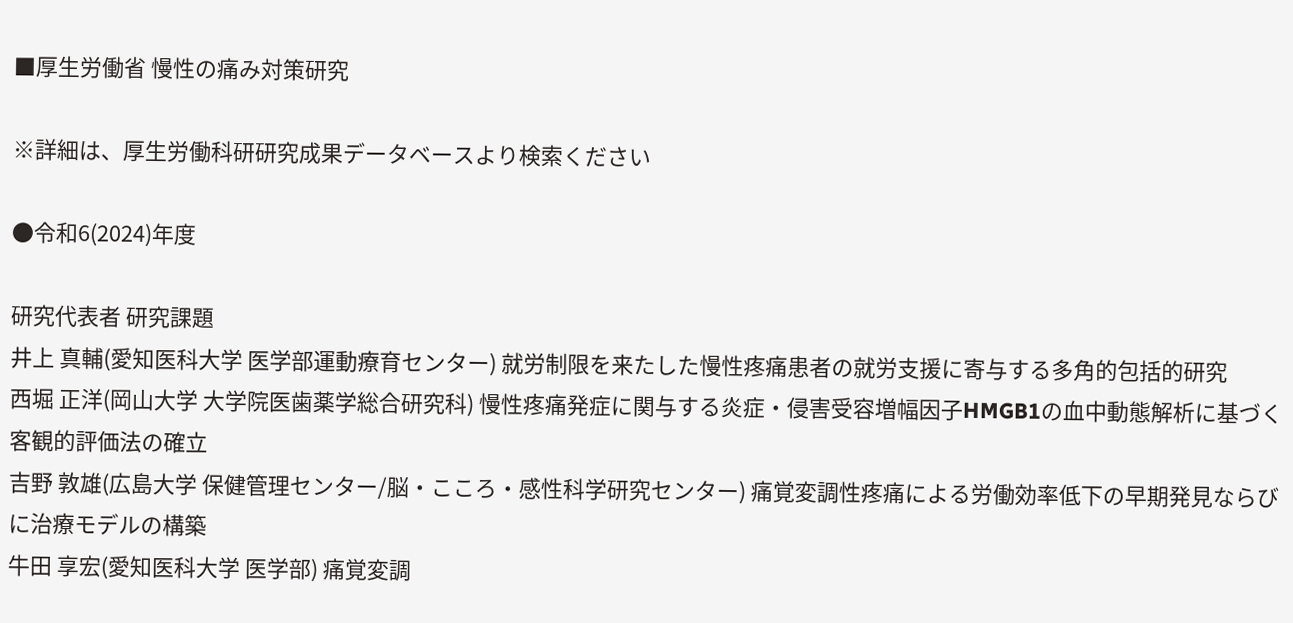■厚生労働省 慢性の痛み対策研究

※詳細は、厚生労働科研研究成果データベースより検索ください

●令和6(2024)年度

研究代表者 研究課題
井上 真輔(愛知医科大学 医学部運動療育センター) 就労制限を来たした慢性疼痛患者の就労支援に寄与する多角的包括的研究
西堀 正洋(岡山大学 大学院医歯薬学総合研究科) 慢性疼痛発症に関与する炎症・侵害受容増幅因子HMGB1の血中動態解析に基づく客観的評価法の確立
吉野 敦雄(広島大学 保健管理センター/脳・こころ・感性科学研究センター) 痛覚変調性疼痛による労働効率低下の早期発見ならびに治療モデルの構築
牛田 享宏(愛知医科大学 医学部) 痛覚変調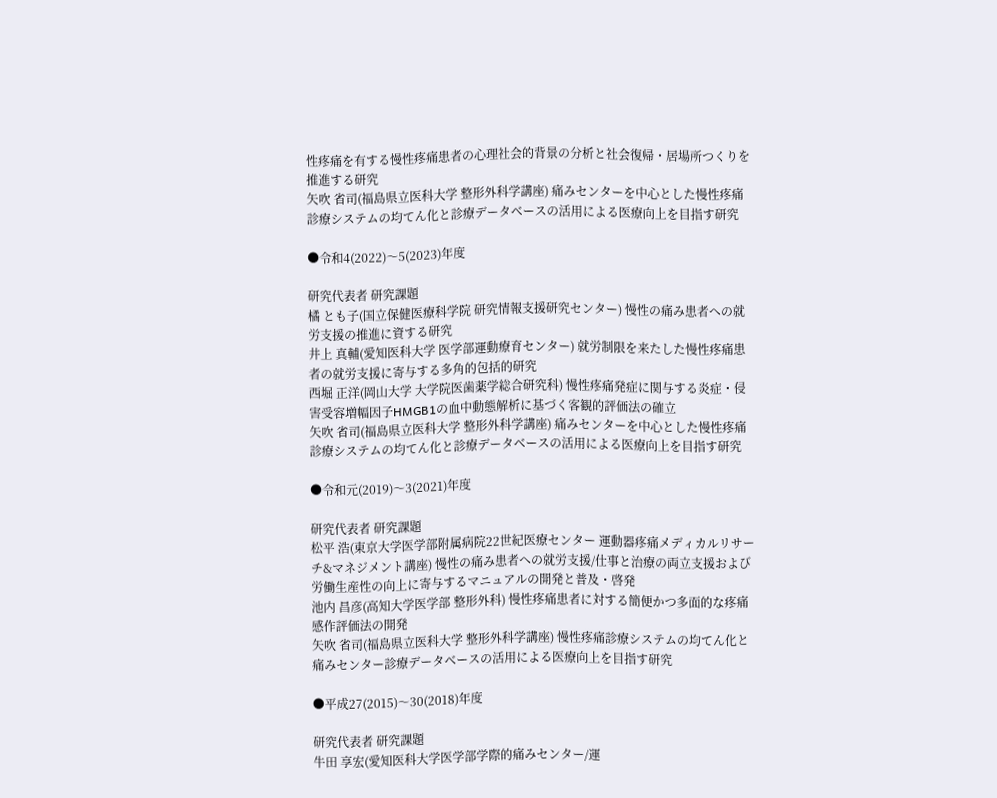性疼痛を有する慢性疼痛患者の心理社会的背景の分析と社会復帰・居場所つくりを推進する研究
矢吹 省司(福島県立医科大学 整形外科学講座) 痛みセンターを中心とした慢性疼痛診療システムの均てん化と診療データベースの活用による医療向上を目指す研究

●令和4(2022)〜5(2023)年度

研究代表者 研究課題
橘 とも子(国立保健医療科学院 研究情報支援研究センター) 慢性の痛み患者への就労支援の推進に資する研究
井上 真輔(愛知医科大学 医学部運動療育センター) 就労制限を来たした慢性疼痛患者の就労支援に寄与する多角的包括的研究
西堀 正洋(岡山大学 大学院医歯薬学総合研究科) 慢性疼痛発症に関与する炎症・侵害受容増幅因子HMGB1の血中動態解析に基づく客観的評価法の確立
矢吹 省司(福島県立医科大学 整形外科学講座) 痛みセンターを中心とした慢性疼痛診療システムの均てん化と診療データベースの活用による医療向上を目指す研究

●令和元(2019)〜3(2021)年度

研究代表者 研究課題
松平 浩(東京大学医学部附属病院22世紀医療センター 運動器疼痛メディカルリサーチ&マネジメント講座) 慢性の痛み患者への就労支援/仕事と治療の両立支援および労働生産性の向上に寄与するマニュアルの開発と普及・啓発
池内 昌彦(高知大学医学部 整形外科) 慢性疼痛患者に対する簡便かつ多面的な疼痛感作評価法の開発
矢吹 省司(福島県立医科大学 整形外科学講座) 慢性疼痛診療システムの均てん化と痛みセンター診療データベースの活用による医療向上を目指す研究

●平成27(2015)〜30(2018)年度

研究代表者 研究課題
牛田 享宏(愛知医科大学医学部学際的痛みセンター/運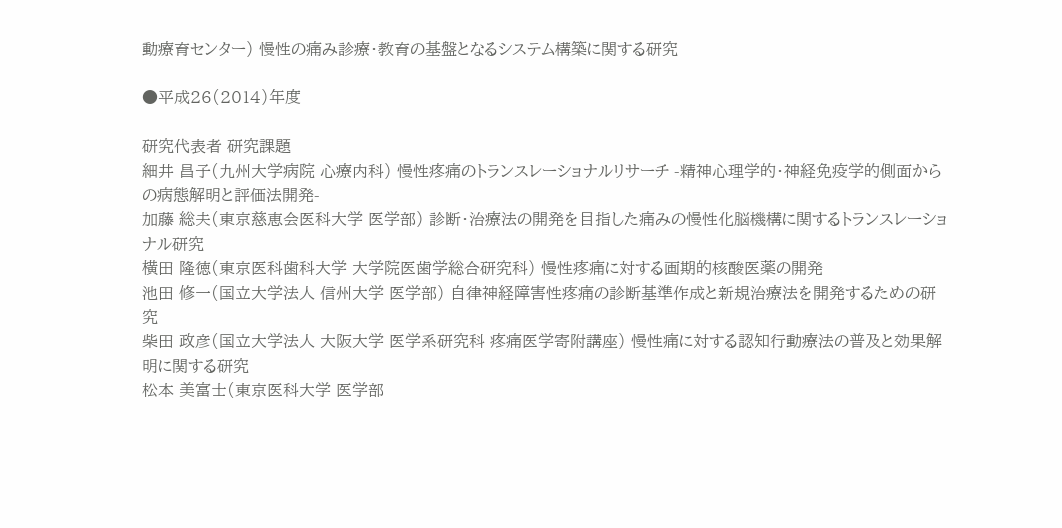動療育センター) 慢性の痛み診療・教育の基盤となるシステム構築に関する研究

●平成26(2014)年度

研究代表者 研究課題
細井 昌子(九州大学病院 心療内科) 慢性疼痛のトランスレーショナルリサーチ -精神心理学的・神経免疫学的側面からの病態解明と評価法開発-
加藤 総夫(東京慈恵会医科大学 医学部) 診断・治療法の開発を目指した痛みの慢性化脳機構に関するトランスレーショナル研究
横田 隆徳(東京医科歯科大学 大学院医歯学総合研究科) 慢性疼痛に対する画期的核酸医薬の開発
池田 修一(国立大学法人 信州大学 医学部) 自律神経障害性疼痛の診断基準作成と新規治療法を開発するための研究
柴田 政彦(国立大学法人 大阪大学 医学系研究科 疼痛医学寄附講座) 慢性痛に対する認知行動療法の普及と効果解明に関する研究
松本 美富士(東京医科大学 医学部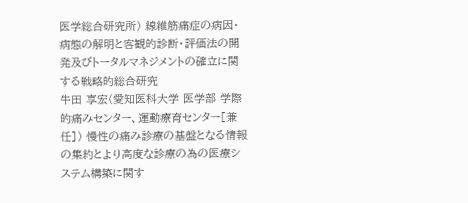医学総合研究所) 線維筋痛症の病因・病態の解明と客観的診断・評価法の開発及びトータルマネジメントの確立に関する戦略的総合研究
牛田 享宏(愛知医科大学 医学部 学際的痛みセンター、運動療育センター[兼任]) 慢性の痛み診療の基盤となる情報の集約とより高度な診療の為の医療システム構築に関す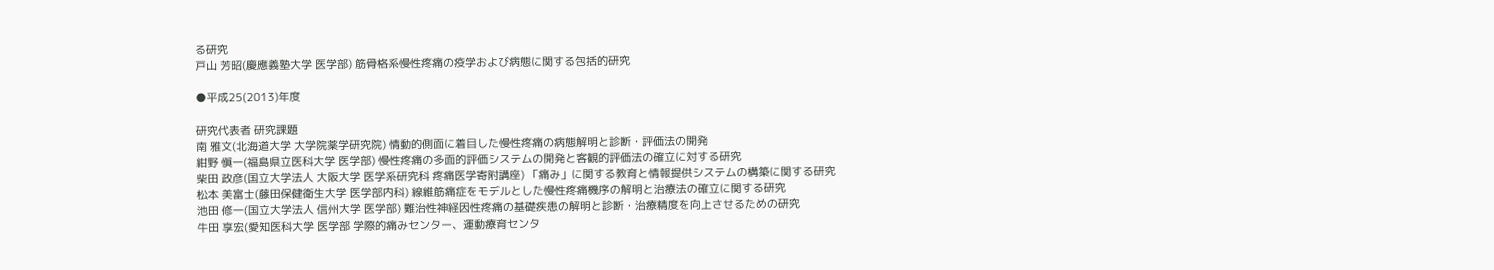る研究
戸山 芳昭(慶應義塾大学 医学部) 筋骨格系慢性疼痛の疫学および病態に関する包括的研究

●平成25(2013)年度

研究代表者 研究課題
南 雅文(北海道大学 大学院薬学研究院) 情動的側面に着目した慢性疼痛の病態解明と診断・評価法の開発
紺野 愼一(福島県立医科大学 医学部) 慢性疼痛の多面的評価システムの開発と客観的評価法の確立に対する研究
柴田 政彦(国立大学法人 大阪大学 医学系研究科 疼痛医学寄附講座) 「痛み」に関する教育と情報提供システムの構築に関する研究
松本 美富士(藤田保健衛生大学 医学部内科) 線維筋痛症をモデルとした慢性疼痛機序の解明と治療法の確立に関する研究
池田 修一(国立大学法人 信州大学 医学部) 難治性神経因性疼痛の基礎疾患の解明と診断・治療精度を向上させるための研究
牛田 享宏(愛知医科大学 医学部 学際的痛みセンター、運動療育センタ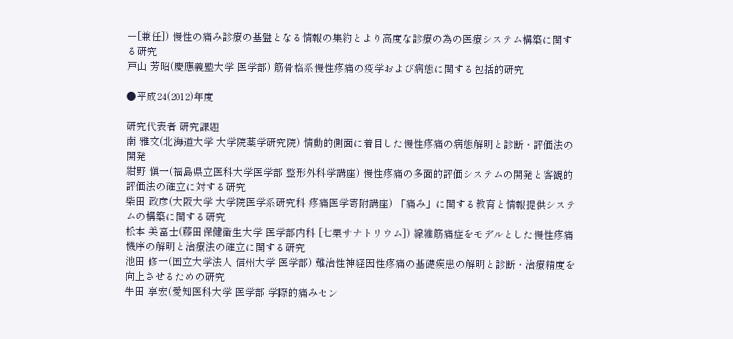ー[兼任]) 慢性の痛み診療の基盤となる情報の集約とより高度な診療の為の医療システム構築に関する研究
戸山 芳昭(慶應義塾大学 医学部) 筋骨格系慢性疼痛の疫学および病態に関する包括的研究

●平成24(2012)年度

研究代表者 研究課題
南 雅文(北海道大学 大学院薬学研究院) 情動的側面に着目した慢性疼痛の病態解明と診断・評価法の開発
紺野 愼一(福島県立医科大学医学部 整形外科学講座) 慢性疼痛の多面的評価システムの開発と客観的評価法の確立に対する研究
柴田 政彦(大阪大学 大学院医学系研究科 疼痛医学寄附講座) 「痛み」に関する教育と情報提供システムの構築に関する研究
松本 美富士(藤田保健衛生大学 医学部内科 [七栗サナトリウム]) 線維筋痛症をモデルとした慢性疼痛機序の解明と治療法の確立に関する研究
池田 修一(国立大学法人 信州大学 医学部) 難治性神経因性疼痛の基礎疾患の解明と診断・治療精度を向上させるための研究
牛田 享宏(愛知医科大学 医学部 学際的痛みセン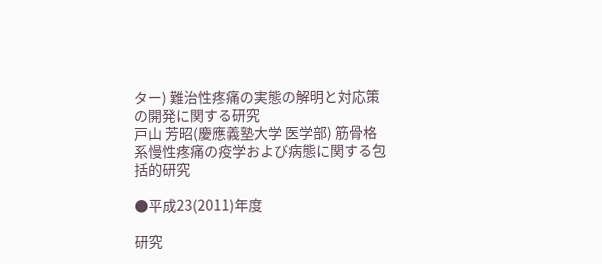ター) 難治性疼痛の実態の解明と対応策の開発に関する研究
戸山 芳昭(慶應義塾大学 医学部) 筋骨格系慢性疼痛の疫学および病態に関する包括的研究

●平成23(2011)年度

研究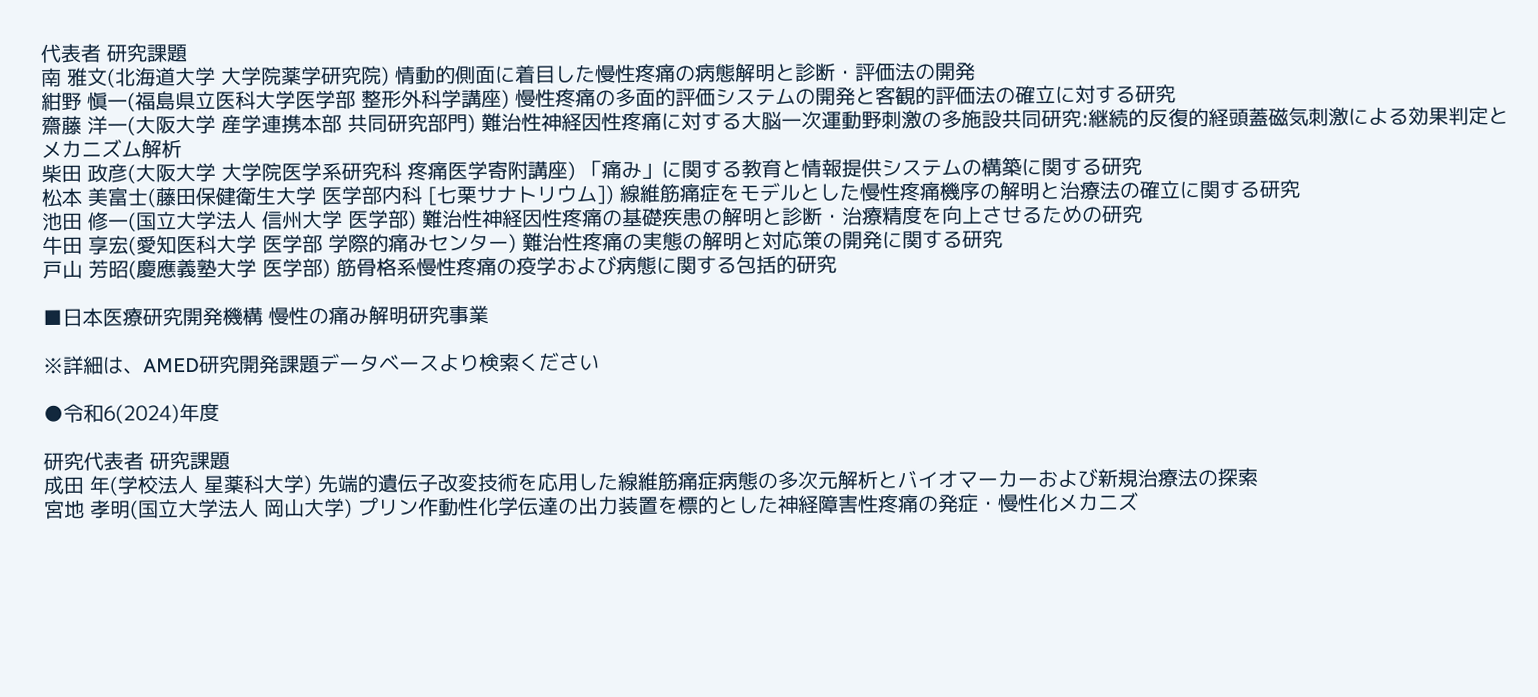代表者 研究課題
南 雅文(北海道大学 大学院薬学研究院) 情動的側面に着目した慢性疼痛の病態解明と診断・評価法の開発
紺野 愼一(福島県立医科大学医学部 整形外科学講座) 慢性疼痛の多面的評価システムの開発と客観的評価法の確立に対する研究
齋藤 洋一(大阪大学 産学連携本部 共同研究部門) 難治性神経因性疼痛に対する大脳一次運動野刺激の多施設共同研究:継続的反復的経頭蓋磁気刺激による効果判定とメカニズム解析
柴田 政彦(大阪大学 大学院医学系研究科 疼痛医学寄附講座) 「痛み」に関する教育と情報提供システムの構築に関する研究
松本 美富士(藤田保健衛生大学 医学部内科 [七栗サナトリウム]) 線維筋痛症をモデルとした慢性疼痛機序の解明と治療法の確立に関する研究
池田 修一(国立大学法人 信州大学 医学部) 難治性神経因性疼痛の基礎疾患の解明と診断・治療精度を向上させるための研究
牛田 享宏(愛知医科大学 医学部 学際的痛みセンター) 難治性疼痛の実態の解明と対応策の開発に関する研究
戸山 芳昭(慶應義塾大学 医学部) 筋骨格系慢性疼痛の疫学および病態に関する包括的研究

■日本医療研究開発機構 慢性の痛み解明研究事業

※詳細は、AMED研究開発課題データベースより検索ください

●令和6(2024)年度

研究代表者 研究課題
成田 年(学校法人 星薬科大学) 先端的遺伝子改変技術を応用した線維筋痛症病態の多次元解析とバイオマーカーおよび新規治療法の探索
宮地 孝明(国立大学法人 岡山大学) プリン作動性化学伝達の出力装置を標的とした神経障害性疼痛の発症・慢性化メカニズ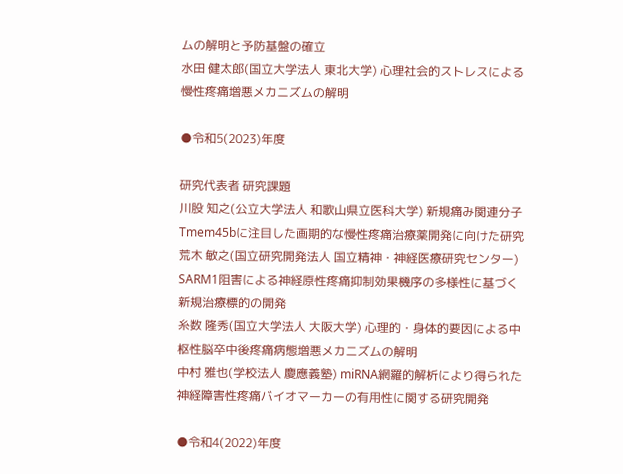ムの解明と予防基盤の確立
水田 健太郎(国立大学法人 東北大学) 心理社会的ストレスによる慢性疼痛増悪メカニズムの解明

●令和5(2023)年度

研究代表者 研究課題
川股 知之(公立大学法人 和歌山県立医科大学) 新規痛み関連分子Tmem45bに注目した画期的な慢性疼痛治療薬開発に向けた研究
荒木 敏之(国立研究開発法人 国立精神・神経医療研究センター) SARM1阻害による神経原性疼痛抑制効果機序の多様性に基づく新規治療標的の開発
糸数 隆秀(国立大学法人 大阪大学) 心理的・身体的要因による中枢性脳卒中後疼痛病態増悪メカニズムの解明
中村 雅也(学校法人 慶應義塾) miRNA網羅的解析により得られた神経障害性疼痛バイオマーカーの有用性に関する研究開発

●令和4(2022)年度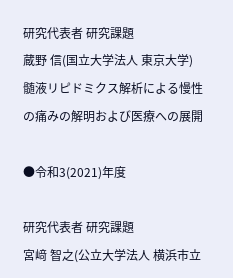研究代表者 研究課題
蔵野 信(国立大学法人 東京大学) 髄液リピドミクス解析による慢性の痛みの解明および医療への展開

●令和3(2021)年度

研究代表者 研究課題
宮﨑 智之(公立大学法人 横浜市立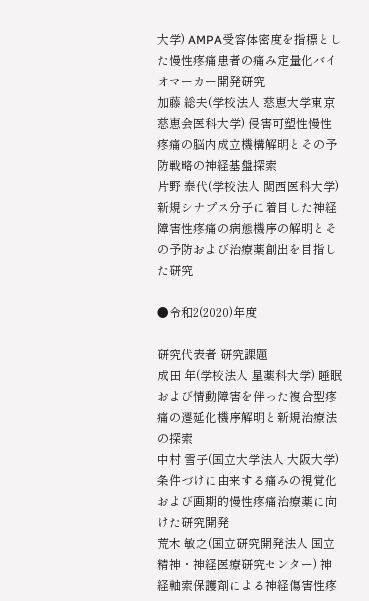大学) AMPA受容体密度を指標とした慢性疼痛患者の痛み定量化バイオマーカー開発研究
加藤 総夫(学校法人 慈恵大学東京慈恵会医科大学) 侵害可塑性慢性疼痛の脳内成立機構解明とその予防戦略の神経基盤探索
片野 泰代(学校法人 関西医科大学) 新規シナプス分子に着目した神経障害性疼痛の病態機序の解明とその予防および治療薬創出を目指した研究

●令和2(2020)年度

研究代表者 研究課題
成田 年(学校法人 星薬科大学) 睡眠および情動障害を伴った複合型疼痛の遷延化機序解明と新規治療法の探索
中村 雪子(国立大学法人 大阪大学) 条件づけに由来する痛みの視覚化および画期的慢性疼痛治療薬に向けた研究開発
荒木 敏之(国立研究開発法人 国立精神・神経医療研究センター) 神経軸索保護剤による神経傷害性疼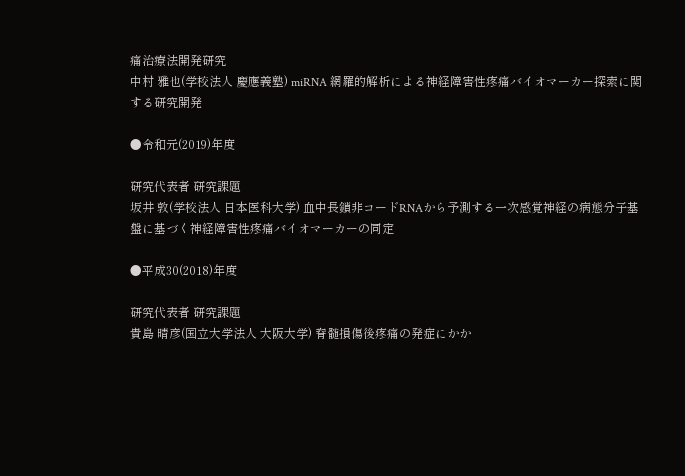痛治療法開発研究
中村 雅也(学校法人 慶應義塾) miRNA 網羅的解析による神経障害性疼痛バイオマーカー探索に関する研究開発

●令和元(2019)年度

研究代表者 研究課題
坂井 敦(学校法人 日本医科大学) 血中長鎖非コードRNAから予測する一次感覚神経の病態分子基盤に基づく神経障害性疼痛バイオマーカーの同定

●平成30(2018)年度

研究代表者 研究課題
貴島 晴彦(国立大学法人 大阪大学) 脊髄損傷後疼痛の発症にかか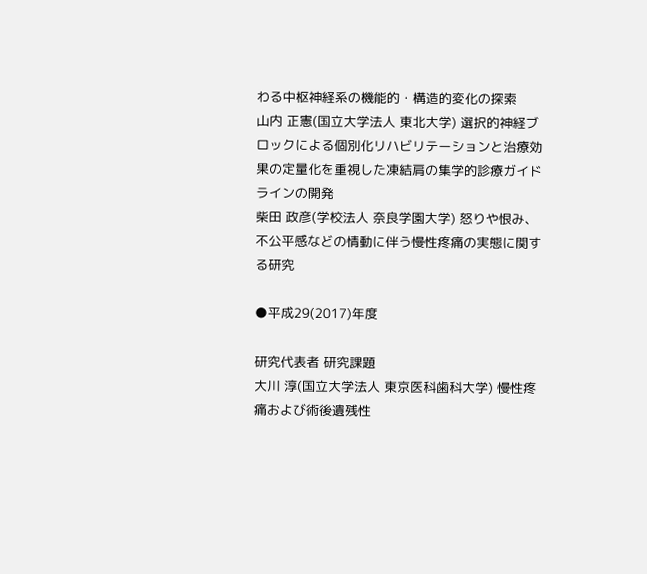わる中枢神経系の機能的・構造的変化の探索
山内 正憲(国立大学法人 東北大学) 選択的神経ブロックによる個別化リハビリテーションと治療効果の定量化を重視した凍結肩の集学的診療ガイドラインの開発
柴田 政彦(学校法人 奈良学園大学) 怒りや恨み、不公平感などの情動に伴う慢性疼痛の実態に関する研究

●平成29(2017)年度

研究代表者 研究課題
大川 淳(国立大学法人 東京医科歯科大学) 慢性疼痛および術後遺残性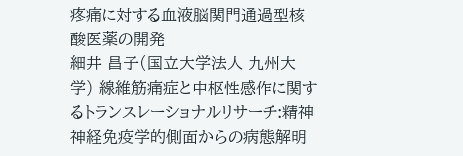疼痛に対する血液脳関門通過型核酸医薬の開発
細井 昌子(国立大学法人 九州大学) 線維筋痛症と中枢性感作に関するトランスレーショナルリサーチ:精神神経免疫学的側面からの病態解明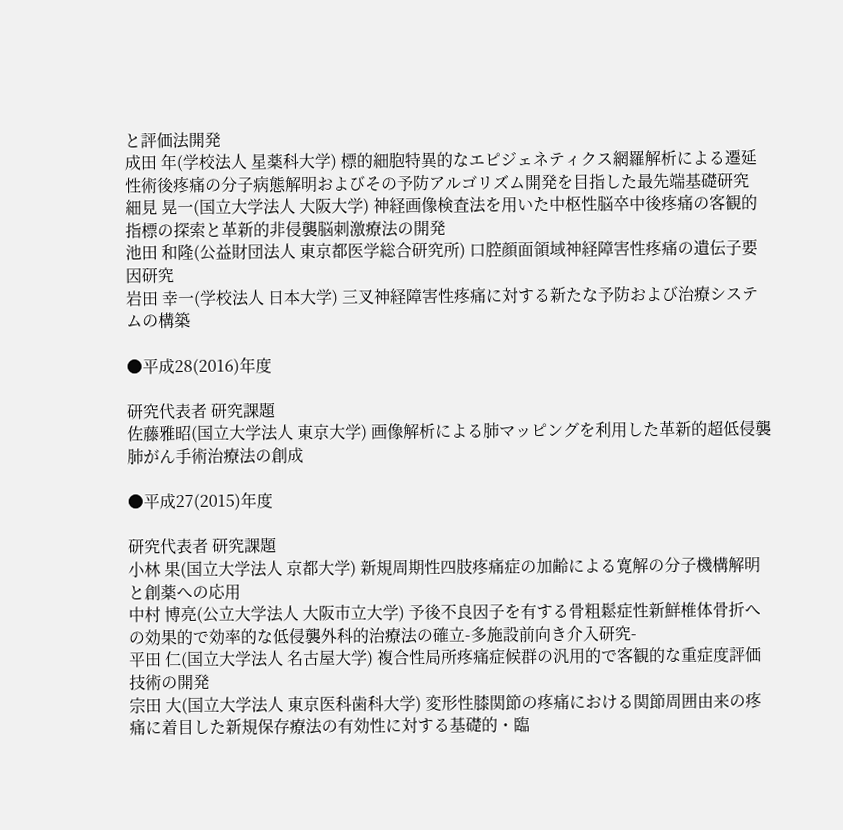と評価法開発
成田 年(学校法人 星薬科大学) 標的細胞特異的なエピジェネティクス網羅解析による遷延性術後疼痛の分子病態解明およびその予防アルゴリズム開発を目指した最先端基礎研究
細見 晃一(国立大学法人 大阪大学) 神経画像検査法を用いた中枢性脳卒中後疼痛の客観的指標の探索と革新的非侵襲脳刺激療法の開発
池田 和隆(公益財団法人 東京都医学総合研究所) 口腔顔面領域神経障害性疼痛の遺伝子要因研究
岩田 幸一(学校法人 日本大学) 三叉神経障害性疼痛に対する新たな予防および治療システムの構築

●平成28(2016)年度

研究代表者 研究課題
佐藤雅昭(国立大学法人 東京大学) 画像解析による肺マッピングを利用した革新的超低侵襲肺がん手術治療法の創成

●平成27(2015)年度

研究代表者 研究課題
小林 果(国立大学法人 京都大学) 新規周期性四肢疼痛症の加齢による寛解の分子機構解明と創薬への応用
中村 博亮(公立大学法人 大阪市立大学) 予後不良因子を有する骨粗鬆症性新鮮椎体骨折への効果的で効率的な低侵襲外科的治療法の確立-多施設前向き介入研究-
平田 仁(国立大学法人 名古屋大学) 複合性局所疼痛症候群の汎用的で客観的な重症度評価技術の開発
宗田 大(国立大学法人 東京医科歯科大学) 変形性膝関節の疼痛における関節周囲由来の疼痛に着目した新規保存療法の有効性に対する基礎的・臨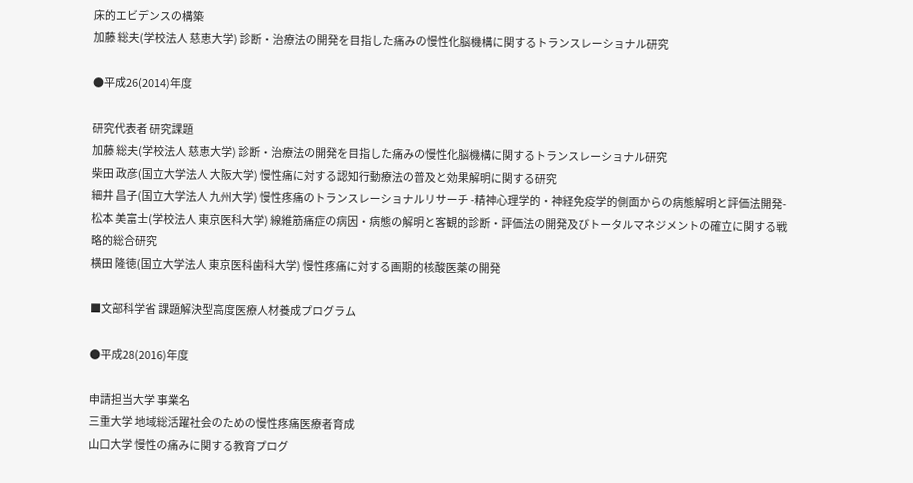床的エビデンスの構築
加藤 総夫(学校法人 慈恵大学) 診断・治療法の開発を目指した痛みの慢性化脳機構に関するトランスレーショナル研究

●平成26(2014)年度

研究代表者 研究課題
加藤 総夫(学校法人 慈恵大学) 診断・治療法の開発を目指した痛みの慢性化脳機構に関するトランスレーショナル研究
柴田 政彦(国立大学法人 大阪大学) 慢性痛に対する認知行動療法の普及と効果解明に関する研究
細井 昌子(国立大学法人 九州大学) 慢性疼痛のトランスレーショナルリサーチ -精神心理学的・神経免疫学的側面からの病態解明と評価法開発-
松本 美富士(学校法人 東京医科大学) 線維筋痛症の病因・病態の解明と客観的診断・評価法の開発及びトータルマネジメントの確立に関する戦略的総合研究
横田 隆徳(国立大学法人 東京医科歯科大学) 慢性疼痛に対する画期的核酸医薬の開発

■文部科学省 課題解決型高度医療人材養成プログラム

●平成28(2016)年度

申請担当大学 事業名
三重大学 地域総活躍社会のための慢性疼痛医療者育成
山口大学 慢性の痛みに関する教育プログ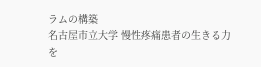ラムの構築
名古屋市立大学 慢性疼痛患者の生きる力を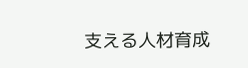支える人材育成